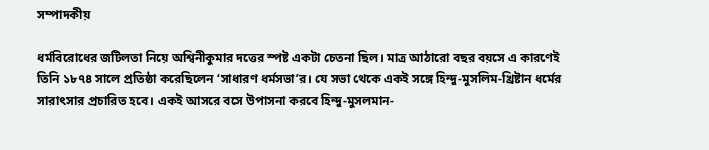সম্পাদকীয়

ধর্মবিরোধের জটিলতা নিয়ে অশ্বিনীকুমার দত্তের স্পষ্ট একটা চেতনা ছিল। মাত্র আঠারো বছর বয়সে এ কারণেই তিনি ১৮৭৪ সালে প্রতিষ্ঠা করেছিলেন ‘সাধারণ ধর্মসভা’র। যে সভা থেকে একই সঙ্গে হিন্দু-মুসলিম-খ্রিষ্টান ধর্মের সারাৎসার প্রচারিত হবে। একই আসরে বসে উপাসনা করবে হিন্দু-মুসলমান-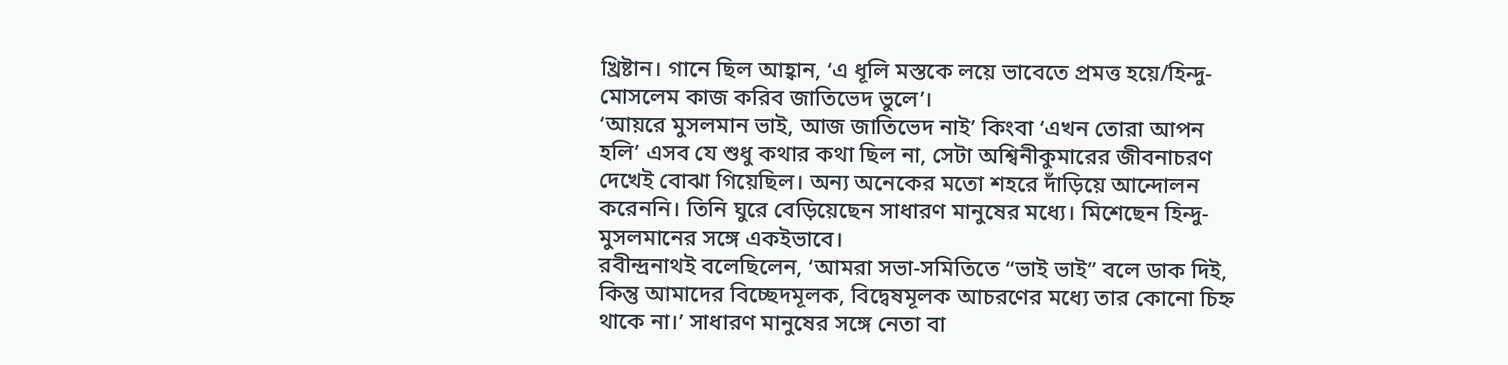খ্রিষ্টান। গানে ছিল আহ্বান, ‘এ ধূলি মস্তকে লয়ে ভাবেতে প্রমত্ত হয়ে/হিন্দু-মোসলেম কাজ করিব জাতিভেদ ভুলে’।
‘আয়রে মুসলমান ভাই, আজ জাতিভেদ নাই’ কিংবা ‘এখন তোরা আপন হলি’ এসব যে শুধু কথার কথা ছিল না, সেটা অশ্বিনীকুমারের জীবনাচরণ দেখেই বোঝা গিয়েছিল। অন্য অনেকের মতো শহরে দাঁড়িয়ে আন্দোলন করেননি। তিনি ঘুরে বেড়িয়েছেন সাধারণ মানুষের মধ্যে। মিশেছেন হিন্দু-মুসলমানের সঙ্গে একইভাবে।
রবীন্দ্রনাথই বলেছিলেন, ‘আমরা সভা-সমিতিতে “ভাই ভাই” বলে ডাক দিই, কিন্তু আমাদের বিচ্ছেদমূলক, বিদ্বেষমূলক আচরণের মধ্যে তার কোনো চিহ্ন থাকে না।’ সাধারণ মানুষের সঙ্গে নেতা বা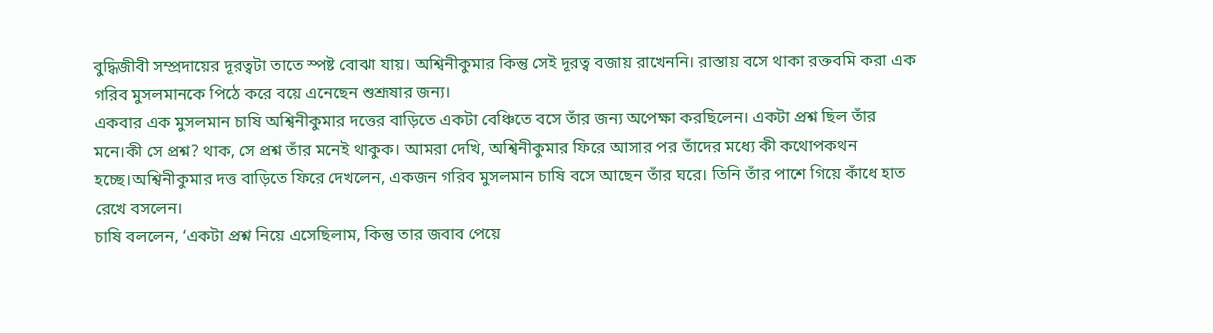বুদ্ধিজীবী সম্প্রদায়ের দূরত্বটা তাতে স্পষ্ট বোঝা যায়। অশ্বিনীকুমার কিন্তু সেই দূরত্ব বজায় রাখেননি। রাস্তায় বসে থাকা রক্তবমি করা এক গরিব মুসলমানকে পিঠে করে বয়ে এনেছেন শুশ্রূষার জন্য।
একবার এক মুসলমান চাষি অশ্বিনীকুমার দত্তের বাড়িতে একটা বেঞ্চিতে বসে তাঁর জন্য অপেক্ষা করছিলেন। একটা প্রশ্ন ছিল তাঁর মনে।কী সে প্রশ্ন? থাক, সে প্রশ্ন তাঁর মনেই থাকুক। আমরা দেখি, অশ্বিনীকুমার ফিরে আসার পর তাঁদের মধ্যে কী কথোপকথন হচ্ছে।অশ্বিনীকুমার দত্ত বাড়িতে ফিরে দেখলেন, একজন গরিব মুসলমান চাষি বসে আছেন তাঁর ঘরে। তিনি তাঁর পাশে গিয়ে কাঁধে হাত রেখে বসলেন।
চাষি বললেন, ‘একটা প্রশ্ন নিয়ে এসেছিলাম, কিন্তু তার জবাব পেয়ে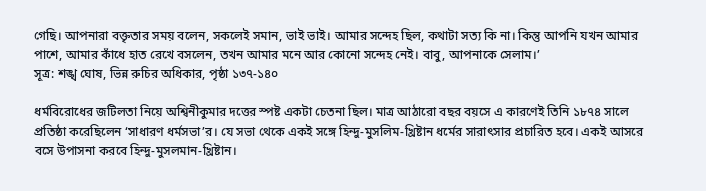গেছি। আপনারা বক্তৃতার সময় বলেন, সকলেই সমান, ভাই ভাই। আমার সন্দেহ ছিল, কথাটা সত্য কি না। কিন্তু আপনি যখন আমার পাশে, আমার কাঁধে হাত রেখে বসলেন, তখন আমার মনে আর কোনো সন্দেহ নেই। বাবু, আপনাকে সেলাম।’
সূত্র: শঙ্খ ঘোষ, ভিন্ন রুচির অধিকার, পৃষ্ঠা ১৩৭-১৪০

ধর্মবিরোধের জটিলতা নিয়ে অশ্বিনীকুমার দত্তের স্পষ্ট একটা চেতনা ছিল। মাত্র আঠারো বছর বয়সে এ কারণেই তিনি ১৮৭৪ সালে প্রতিষ্ঠা করেছিলেন ‘সাধারণ ধর্মসভা’র। যে সভা থেকে একই সঙ্গে হিন্দু-মুসলিম-খ্রিষ্টান ধর্মের সারাৎসার প্রচারিত হবে। একই আসরে বসে উপাসনা করবে হিন্দু-মুসলমান-খ্রিষ্টান।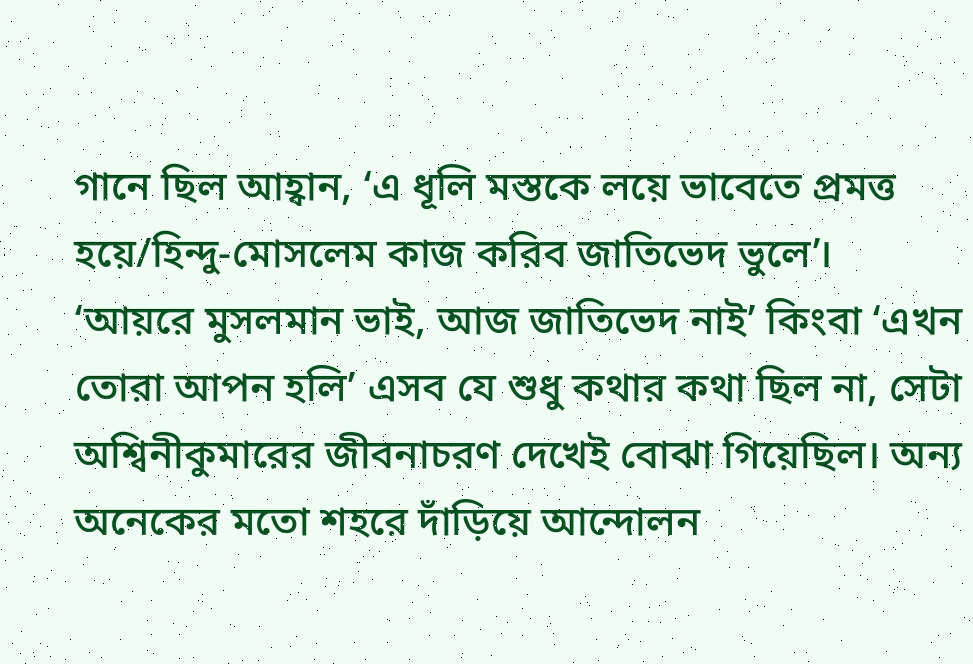গানে ছিল আহ্বান, ‘এ ধূলি মস্তকে লয়ে ভাবেতে প্রমত্ত হয়ে/হিন্দু-মোসলেম কাজ করিব জাতিভেদ ভুলে’।
‘আয়রে মুসলমান ভাই, আজ জাতিভেদ নাই’ কিংবা ‘এখন তোরা আপন হলি’ এসব যে শুধু কথার কথা ছিল না, সেটা অশ্বিনীকুমারের জীবনাচরণ দেখেই বোঝা গিয়েছিল। অন্য অনেকের মতো শহরে দাঁড়িয়ে আন্দোলন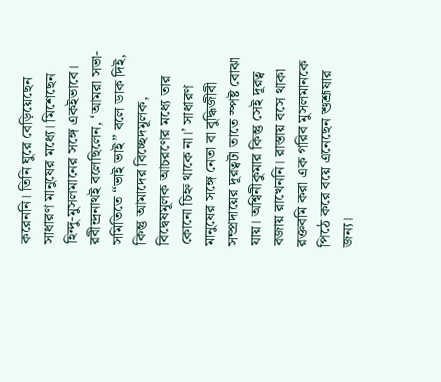করেননি। তিনি ঘুরে বেড়িয়েছেন সাধারণ মানুষের মধ্যে। মিশেছেন হিন্দু-মুসলমানের সঙ্গে একইভাবে।
রবীন্দ্রনাথই বলেছিলেন, ‘আমরা সভা-সমিতিতে “ভাই ভাই” বলে ডাক দিই, কিন্তু আমাদের বিচ্ছেদমূলক, বিদ্বেষমূলক আচরণের মধ্যে তার কোনো চিহ্ন থাকে না।’ সাধারণ মানুষের সঙ্গে নেতা বা বুদ্ধিজীবী সম্প্রদায়ের দূরত্বটা তাতে স্পষ্ট বোঝা যায়। অশ্বিনীকুমার কিন্তু সেই দূরত্ব বজায় রাখেননি। রাস্তায় বসে থাকা রক্তবমি করা এক গরিব মুসলমানকে পিঠে করে বয়ে এনেছেন শুশ্রূষার জন্য।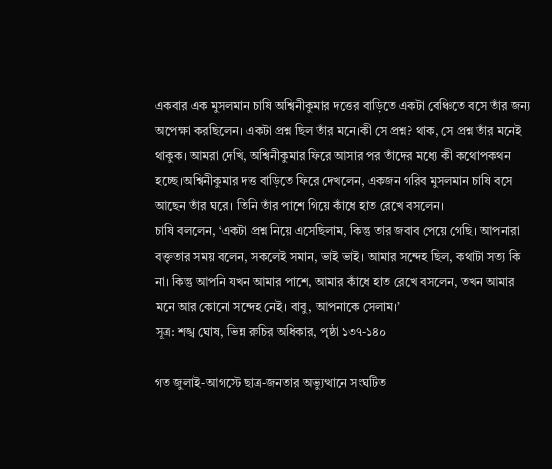একবার এক মুসলমান চাষি অশ্বিনীকুমার দত্তের বাড়িতে একটা বেঞ্চিতে বসে তাঁর জন্য অপেক্ষা করছিলেন। একটা প্রশ্ন ছিল তাঁর মনে।কী সে প্রশ্ন? থাক, সে প্রশ্ন তাঁর মনেই থাকুক। আমরা দেখি, অশ্বিনীকুমার ফিরে আসার পর তাঁদের মধ্যে কী কথোপকথন হচ্ছে।অশ্বিনীকুমার দত্ত বাড়িতে ফিরে দেখলেন, একজন গরিব মুসলমান চাষি বসে আছেন তাঁর ঘরে। তিনি তাঁর পাশে গিয়ে কাঁধে হাত রেখে বসলেন।
চাষি বললেন, ‘একটা প্রশ্ন নিয়ে এসেছিলাম, কিন্তু তার জবাব পেয়ে গেছি। আপনারা বক্তৃতার সময় বলেন, সকলেই সমান, ভাই ভাই। আমার সন্দেহ ছিল, কথাটা সত্য কি না। কিন্তু আপনি যখন আমার পাশে, আমার কাঁধে হাত রেখে বসলেন, তখন আমার মনে আর কোনো সন্দেহ নেই। বাবু, আপনাকে সেলাম।’
সূত্র: শঙ্খ ঘোষ, ভিন্ন রুচির অধিকার, পৃষ্ঠা ১৩৭-১৪০

গত জুলাই-আগস্টে ছাত্র-জনতার অভ্যুত্থানে সংঘটিত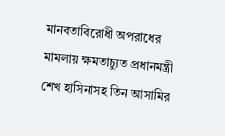মানবতাবিরোধী অপরাধের মামলায় ক্ষমতাচ্যুত প্রধানমন্ত্রী শেখ হাসিনাসহ তিন আসামির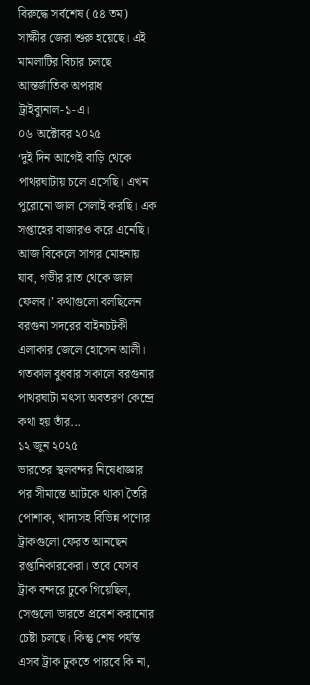বিরুদ্ধে সর্বশেষ (৫৪ তম) সাক্ষীর জেরা শুরু হয়েছে। এই মামলাটির বিচার চলছে আন্তর্জাতিক অপরাধ ট্রাইব্যুনাল-১-এ।
০৬ অক্টোবর ২০২৫
‘দুই দিন আগেই বাড়ি থেকে পাথরঘাটায় চলে এসেছি। এখন পুরোনো জাল সেলাই করছি। এক সপ্তাহের বাজারও করে এনেছি। আজ বিকেলে সাগর মোহনায় যাব, গভীর রাত থেকে জাল ফেলব।’ কথাগুলো বলছিলেন বরগুনা সদরের বাইনচটকী এলাকার জেলে হোসেন আলী। গতকাল বুধবার সকালে বরগুনার পাথরঘাটা মৎস্য অবতরণ কেন্দ্রে কথা হয় তাঁর...
১২ জুন ২০২৫
ভারতের স্থলবন্দর নিষেধাজ্ঞার পর সীমান্তে আটকে থাকা তৈরি পোশাক, খাদ্যসহ বিভিন্ন পণ্যের ট্রাকগুলো ফেরত আনছেন রপ্তানিকারকেরা। তবে যেসব ট্রাক বন্দরে ঢুকে গিয়েছিল, সেগুলো ভারতে প্রবেশ করানোর চেষ্টা চলছে। কিন্তু শেষ পর্যন্ত এসব ট্রাক ঢুকতে পারবে কি না,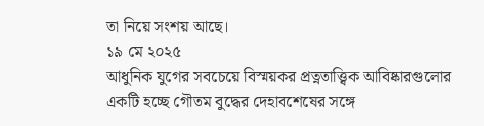তা নিয়ে সংশয় আছে।
১৯ মে ২০২৫
আধুনিক যুগের সবচেয়ে বিস্ময়কর প্রত্নতাত্ত্বিক আবিষ্কারগুলোর একটি হচ্ছে গৌতম বুদ্ধের দেহাবশেষের সঙ্গে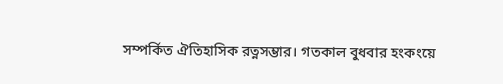সম্পর্কিত ঐতিহাসিক রত্নসম্ভার। গতকাল বুধবার হংকংয়ে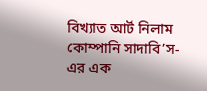বিখ্যাত আর্ট নিলাম কোম্পানি সাদাবি’স-এর এক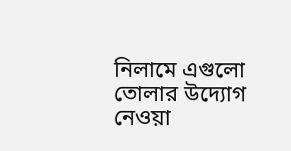নিলামে এগুলো তোলার উদ্যোগ নেওয়া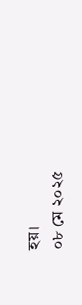হয়।
০৮ মে ২০২৫